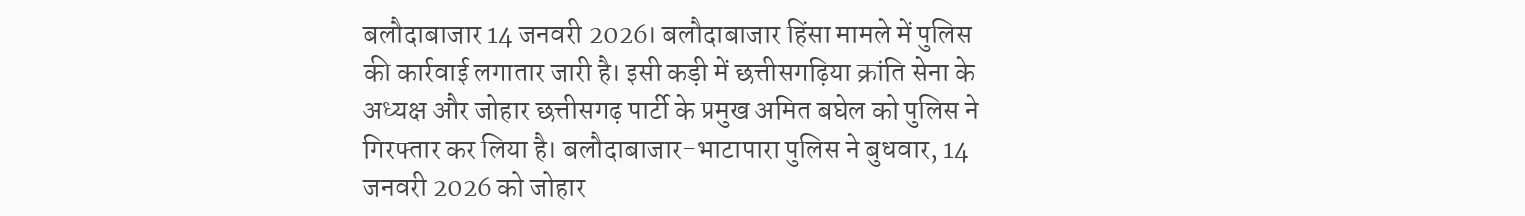बलौदाबाजार 14 जनवरी 2026। बलौदाबाजार हिंसा मामले में पुलिस की कार्रवाई लगातार जारी है। इसी कड़ी में छत्तीसगढ़िया क्रांति सेना के अध्यक्ष और जोहार छत्तीसगढ़ पार्टी के प्रमुख अमित बघेल को पुलिस ने गिरफ्तार कर लिया है। बलौदाबाजार-भाटापारा पुलिस ने बुधवार, 14 जनवरी 2026 को जोहार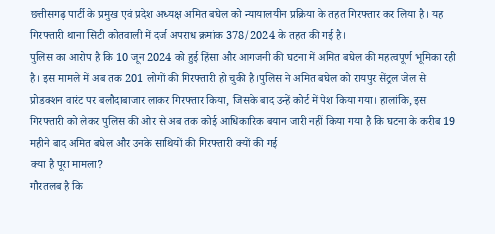छत्तीसगढ़ पार्टी के प्रमुख एवं प्रदेश अध्यक्ष अमित बघेल को न्यायालयीन प्रक्रिया के तहत गिरफ्तार कर लिया है। यह गिरफ्तारी थाना सिटी कोतवाली में दर्ज अपराध क्रमांक 378/2024 के तहत की गई है।
पुलिस का आरोप है कि 10 जून 2024 को हुई हिंसा और आगजनी की घटना में अमित बघेल की महत्वपूर्ण भूमिका रही है। इस मामले में अब तक 201 लोगों की गिरफ्तारी हो चुकी है।पुलिस ने अमित बघेल को रायपुर सेंट्रल जेल से प्रोडक्शन वारंट पर बलौदाबाजार लाकर गिरफ्तार किया, जिसके बाद उन्हें कोर्ट में पेश किया गया। हालांकि, इस गिरफ्तारी को लेकर पुलिस की ओर से अब तक कोई आधिकारिक बयान जारी नहीं किया गया है कि घटना के करीब 19 महीने बाद अमित बघेल और उनके साथियों की गिरफ्तारी क्यों की गई
क्या है पूरा मामला?
गौरतलब है कि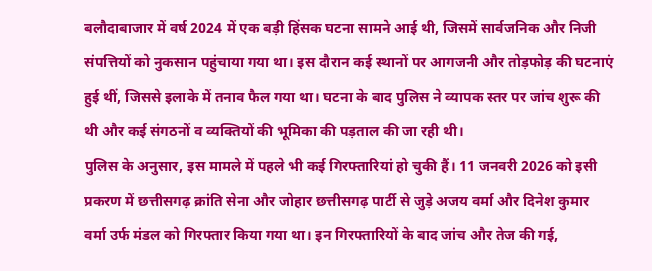बलौदाबाजार में वर्ष 2024 में एक बड़ी हिंसक घटना सामने आई थी, जिसमें सार्वजनिक और निजी संपत्तियों को नुकसान पहुंचाया गया था। इस दौरान कई स्थानों पर आगजनी और तोड़फोड़ की घटनाएं हुई थीं, जिससे इलाके में तनाव फैल गया था। घटना के बाद पुलिस ने व्यापक स्तर पर जांच शुरू की थी और कई संगठनों व व्यक्तियों की भूमिका की पड़ताल की जा रही थी।
पुलिस के अनुसार, इस मामले में पहले भी कई गिरफ्तारियां हो चुकी हैं। 11 जनवरी 2026 को इसी प्रकरण में छत्तीसगढ़ क्रांति सेना और जोहार छत्तीसगढ़ पार्टी से जुड़े अजय वर्मा और दिनेश कुमार वर्मा उर्फ मंडल को गिरफ्तार किया गया था। इन गिरफ्तारियों के बाद जांच और तेज की गई,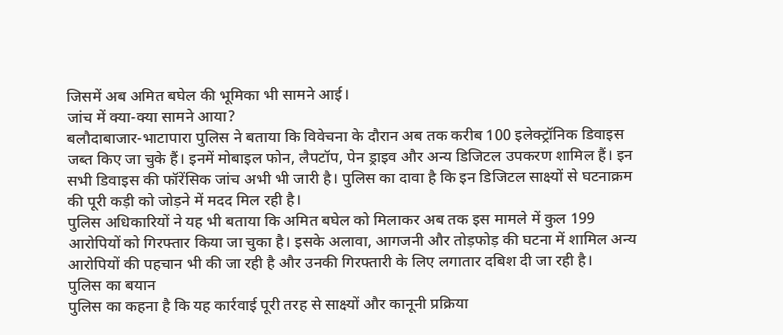जिसमें अब अमित बघेल की भूमिका भी सामने आई।
जांच में क्या-क्या सामने आया?
बलौदाबाजार-भाटापारा पुलिस ने बताया कि विवेचना के दौरान अब तक करीब 100 इलेक्ट्रॉनिक डिवाइस जब्त किए जा चुके हैं। इनमें मोबाइल फोन, लैपटॉप, पेन ड्राइव और अन्य डिजिटल उपकरण शामिल हैं। इन सभी डिवाइस की फॉरेंसिक जांच अभी भी जारी है। पुलिस का दावा है कि इन डिजिटल साक्ष्यों से घटनाक्रम की पूरी कड़ी को जोड़ने में मदद मिल रही है।
पुलिस अधिकारियों ने यह भी बताया कि अमित बघेल को मिलाकर अब तक इस मामले में कुल 199 आरोपियों को गिरफ्तार किया जा चुका है। इसके अलावा, आगजनी और तोड़फोड़ की घटना में शामिल अन्य आरोपियों की पहचान भी की जा रही है और उनकी गिरफ्तारी के लिए लगातार दबिश दी जा रही है।
पुलिस का बयान
पुलिस का कहना है कि यह कार्रवाई पूरी तरह से साक्ष्यों और कानूनी प्रक्रिया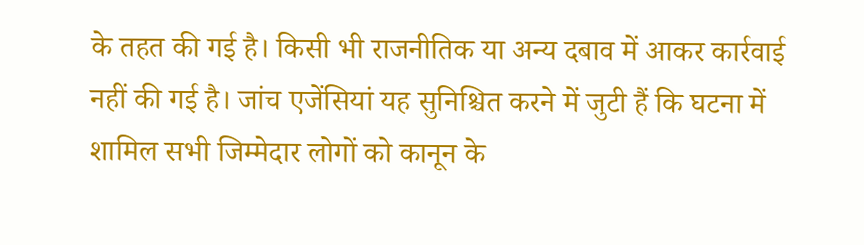के तहत की गई है। किसी भी राजनीतिक या अन्य दबाव में आकर कार्रवाई नहीं की गई है। जांच एजेंसियां यह सुनिश्चित करने में जुटी हैं कि घटना में शामिल सभी जिम्मेदार लोगों को कानून के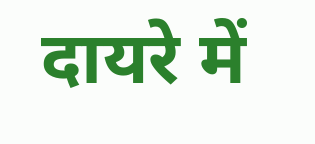दायरे में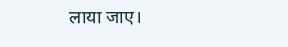लाया जाए।